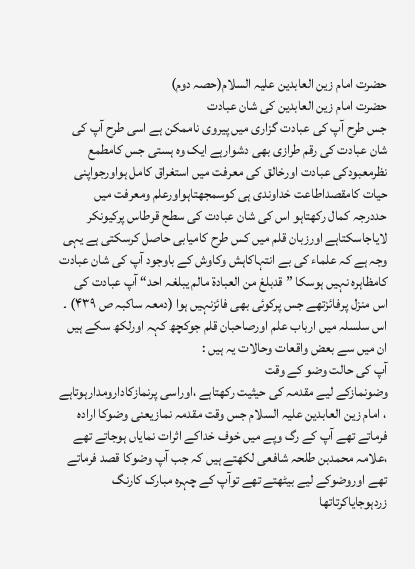حضرت امام زین العابدین علیہ السلام(حصہ دوم)
حضرت امام زین العابدین کی شان عبادت
جس طرح آپ کی عبادت گزاری میں پیروی ناممکن ہے اسی طرح آپ کی شان عبادت کی رقم طرازی بھی دشوارہے ایک وہ ہستی جس کامطمع نظرمعبودکی عبادت اورخالق کی معرفت میں استغراق کامل ہواورجواپنی حیات کامقصداطاعت خداوندی ہی کوسمجھتاہواورعلم ومعرفت میں حددرجہ کمال رکھتاہو اس کی شان عبادت کی سطح قرطاس پرکیونکر لایاجاسکتاہے اورزبان قلم میں کس طرح کامیابی حاصل کرسکتی ہے یہی وجہ ہے کہ علماء کی بے انتہاکاہش وکاوش کے باوجود آپ کی شان عبادت کامظاہرہ نہیں ہوسکا ”قدبلغ من العبادة مالم یبلغہ احد“ آپ عبادت کی اس منزل پرفائزتھے جس پرکوئی بھی فائزنہیں ہوا (دمعہ ساکبہ ص ۴۳۹) ۔
اس سلسلہ میں ارباب علم اورصاحبان قلم جوکچھ کہہ اورلکھ سکے ہیں ان میں سے بعض واقعات وحالات یہ ہیں :
آپ کی حالت وضو کے وقت
وضونمازکے لیے مقدمہ کی حیثیت رکھتاہے ،اوراسی پرنمازکادارومدارہوتاہے ، امام زین العابدین علیہ السلام جس وقت مقدمہ نمازیعنی وضوکا ارادہ فرماتے تھے آپ کے رگ وپے میں خوف خداکے اثرات نمایاں ہوجاتے تھے ،علامہ محمدبن طلحہ شافعی لکھتے ہیں کہ جب آپ وضوکا قصد فرماتے تھے اوروضوکے لیے بیٹھتے تھے توآپ کے چہرہ مبارک کارنگ زردہوجایاکرتاتھا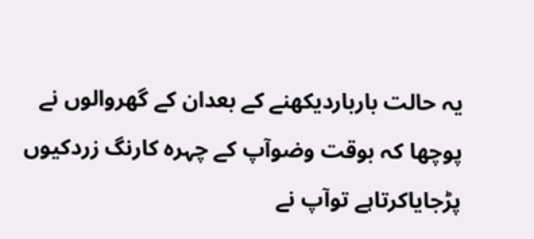یہ حالت بارباردیکھنے کے بعدان کے گھروالوں نے پوچھا کہ بوقت وضوآپ کے چہرہ کارنگ زردکیوں پڑجایاکرتاہے توآپ نے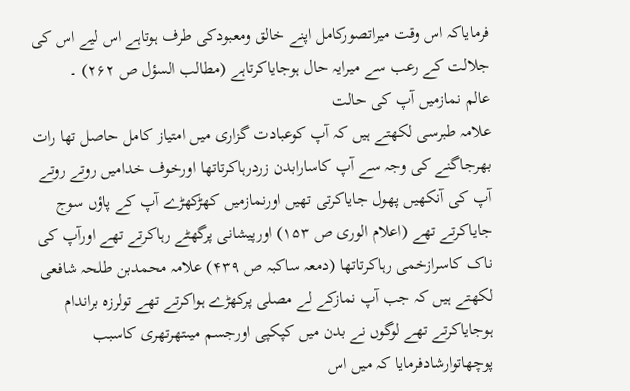فرمایاکہ اس وقت میراتصورکامل اپنے خالق ومعبودکی طرف ہوتاہے اس لیے اس کی جلالت کے رعب سے میرایہ حال ہوجایاکرتاہے (مطالب السؤل ص ۲۶۲) ۔
عالم نمازمیں آپ کی حالت
علامہ طبرسی لکھتے ہیں کہ آپ کوعبادت گزاری میں امتیاز کامل حاصل تھا رات بھرجاگنے کی وجہ سے آپ کاسارابدن زردرہاکرتاتھا اورخوف خدامیں روتے روتے آپ کی آنکھیں پھول جایاکرتی تھیں اورنمازمیں کھڑکھڑے آپ کے پاؤں سوج جایاکرتے تھے (اعلام الوری ص ۱۵۳) اورپیشانی پرگھٹے رہاکرتے تھے اورآپ کی ناک کاسرازخمی رہاکرتاتھا (دمعہ ساکبہ ص ۴۳۹) علامہ محمدبن طلحہ شافعی لکھتے ہیں کہ جب آپ نمازکے لے مصلی پرکھڑے ہواکرتے تھے تولرزہ براندام ہوجایاکرتے تھے لوگوں نے بدن میں کپکپی اورجسم میںتھرتھری کاسبب پوچھاتوارشادفرمایا کہ میں اس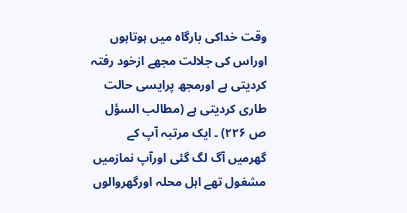وقت خداکی بارگاہ میں ہوتاہوں اوراس کی جلالت مجھے ازخود رفتہ کردیتی ہے اورمجھ پرایسی حالت طاری کردیتی ہے (مطالب السؤل ص ۲۲۶) ۔ ایک مرتبہ آپ کے گھرمیں آگ لگ گئی اورآپ نمازمیں مشغول تھے اہل محلہ اورگھروالوں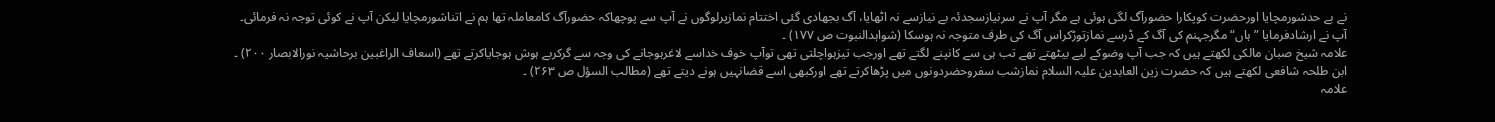نے بے حدشورمچایا اورحضرت کوپکارا حضورآگ لگی ہوئی ہے مگر آپ نے سرنیازسجدئہ بے نیازسے نہ اٹھایا، آگ بجھادی گئی اختتام نمازپرلوگوں نے آپ سے پوچھاکہ حضورآگ کامعاملہ تھا ہم نے اتناشورمچایا لیکن آپ نے کوئی توجہ نہ فرمائی۔
آپ نے ارشادفرمایا ”ہاں“ مگرجہنم کی آگ کے ڈرسے نمازتوڑکراس آگ کی طرف متوجہ نہ ہوسکا (شواہدالنبوت ص ۱۷۷) ۔
علامہ شیخ صبان مالکی لکھتے ہیں کہ جب آپ وضوکے لیے بیٹھتے تھے تب ہی سے کانپنے لگتے تھے اورجب تیزہواچلتی تھی توآپ خوف خداسے لاغرہوجانے کی وجہ سے گرکربے ہوش ہوجایاکرتے تھے (اسعاف الراغبین برحاشیہ نورالابصار ۲۰۰) ۔
ابن طلحہ شافعی لکھتے ہیں کہ حضرت زین العابدین علیہ السلام نمازشب سفروحضردونوں میں پڑھاکرتے تھے اورکبھی اسے قضانہیں ہونے دیتے تھے (مطالب السؤل ص ۲۶۳) ۔
علامہ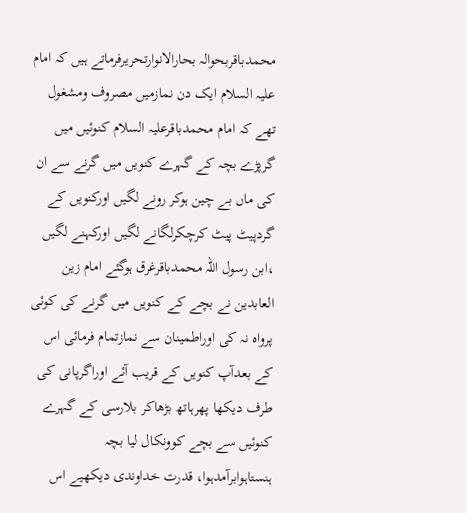محمدباقربحوالہ بحارالانوارتحریرفرماتے ہیں کہ امام علیہ السلام ایک دن نمازمیں مصروف ومشغول تھے کہ امام محمدباقرعلیہ السلام کنوئیں میں گرپڑے بچہ کے گہرے کنویں میں گرنے سے ان کی ماں بے چین ہوکر رونے لگیں اورکنویں کے گردپیٹ پیٹ کرچکرلگانے لگیں اورکہنے لگیں ،ابن رسول اللہ محمدباقرغرق ہوگئے امام زین العابدین نے بچے کے کنویں میں گرنے کی کوئی پرواہ نہ کی اوراطمینان سے نمازتمام فرمائی اس کے بعدآپ کنویں کے قریب آئے اوراگرپانی کی طرف دیکھا پھرہاتھ بڑھاکر بلارسی کے گہرے کنوئیں سے بچے کوونکال لیا بچہ ہنستاہوابرآمدہوا، قدرت خداوندی دیکھیے اس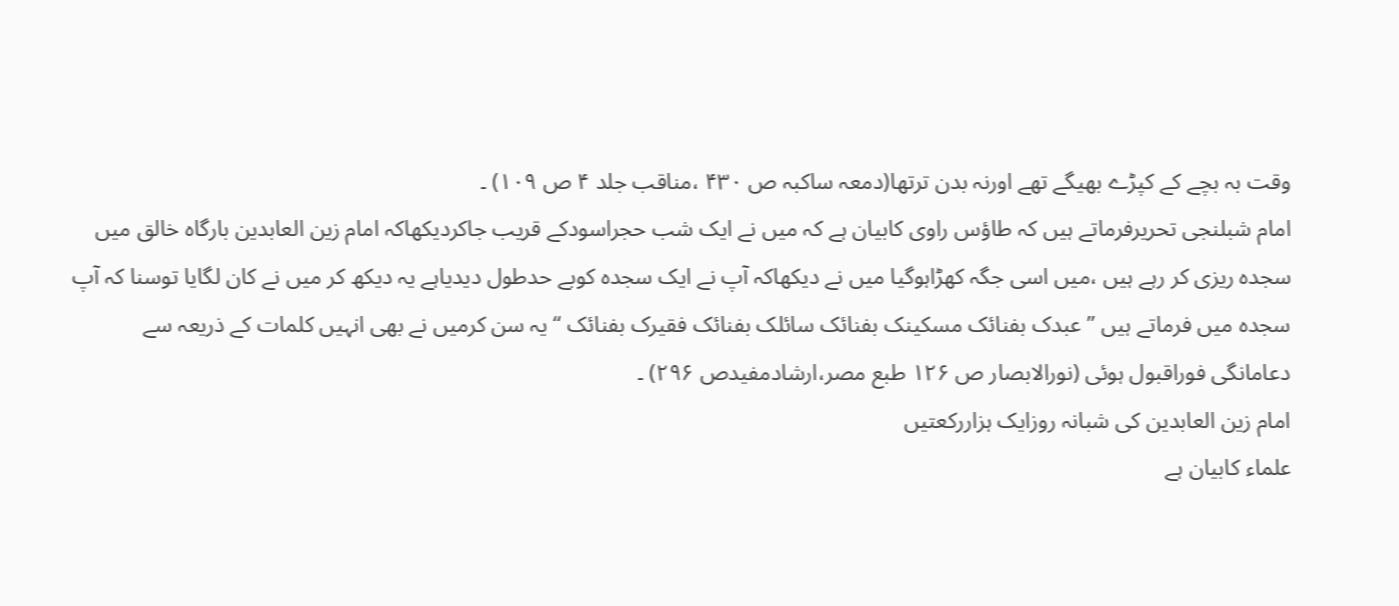وقت بہ بچے کے کپڑے بھیگے تھے اورنہ بدن ترتھا(دمعہ ساکبہ ص ۴۳۰ ،مناقب جلد ۴ ص ۱۰۹) ۔
امام شبلنجی تحریرفرماتے ہیں کہ طاؤس راوی کابیان ہے کہ میں نے ایک شب حجراسودکے قریب جاکردیکھاکہ امام زین العابدین بارگاہ خالق میں سجدہ ریزی کر رہے ہیں ،میں اسی جگہ کھڑاہوگیا میں نے دیکھاکہ آپ نے ایک سجدہ کوبے حدطول دیدیاہے یہ دیکھ کر میں نے کان لگایا توسنا کہ آپ سجدہ میں فرماتے ہیں ”عبدک بفنائک مسکینک بفنائک سائلک بفنائک فقیرک بفنائک “ یہ سن کرمیں نے بھی انہیں کلمات کے ذریعہ سے دعامانگی فوراقبول ہوئی (نورالابصار ص ۱۲۶ طبع مصر،ارشادمفیدص ۲۹۶) ۔
امام زین العابدین کی شبانہ روزایک ہزاررکعتیں
علماء کابیان ہے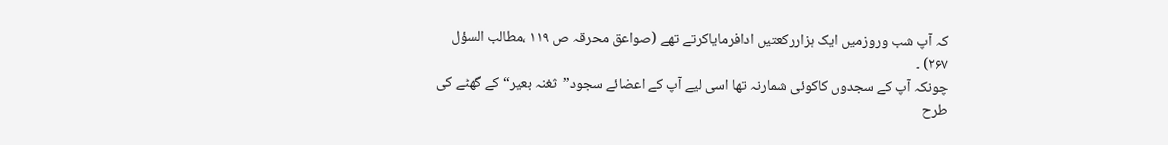کہ آپ شب وروزمیں ایک ہزاررکعتیں ادافرمایاکرتے تھے (صواعق محرقہ ص ۱۱۹ ،مطالب السؤل ۲۶۷) ۔
چونکہ آپ کے سجدوں کاکوئی شمارنہ تھا اسی لیے آپ کے اعضائے سجود”ثغنہ بعیر“ کے گھٹے کی طرح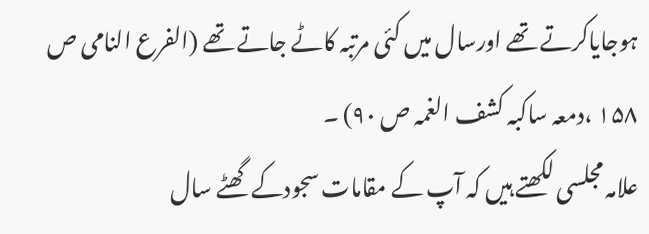ہوجایاکرتے تھے اورسال میں کئی مرتبہ کاٹے جاتے تھے (الفرع النامی ص ۱۵۸ ،دمعہ ساکبہ کشف الغمہ ص ۹۰) ۔
علامہ مجلسی لکھتے ہیں کہ آپ کے مقامات سجودکے گھٹے سال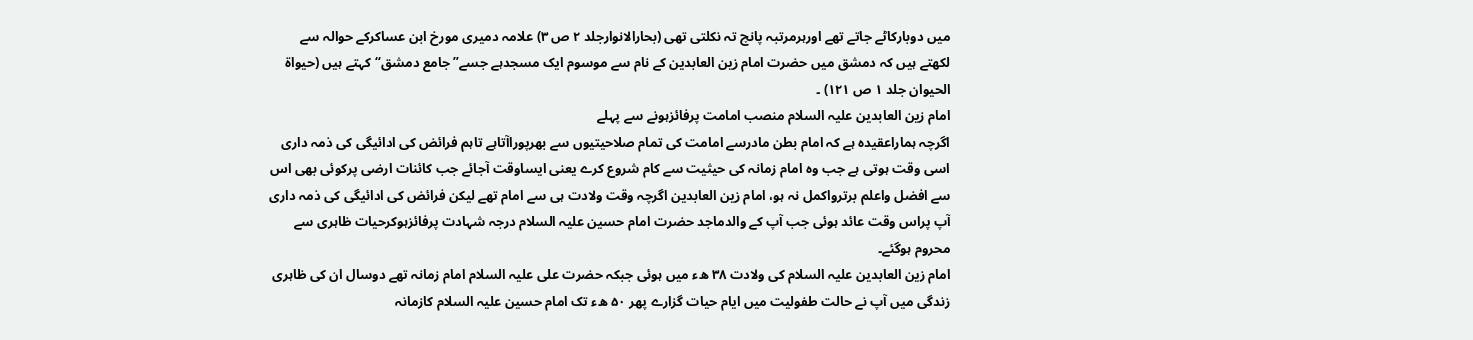میں دوبارکاٹے جاتے تھے اورہرمرتبہ پانچ تہ نکلتی تھی (بحارالانوارجلد ۲ ص ۳) علامہ دمیری مورخ ابن عساکرکے حوالہ سے لکھتے ہیں کہ دمشق میں حضرت امام زین العابدین کے نام سے موسوم ایک مسجدہے جسے”جامع دمشق“کہتے ہیں (حیواة الحیوان جلد ۱ ص ۱۲۱) ۔
امام زین العابدین علیہ السلام منصب امامت پرفائزہونے سے پہلے
اگرچہ ہماراعقیدہ ہے کہ امام بطن مادرسے امامت کی تمام صلاحیتیوں سے بھرپوراآتاہے تاہم فرائض کی ادائیگی کی ذمہ داری اسی وقت ہوتی ہے جب وہ امام زمانہ کی حیثیت سے کام شروع کرے یعنی ایساوقت آجائے جب کائنات ارضی پرکوئی بھی اس سے افضل واعلم برترواکمل نہ ہو، امام زین العابدین اگرچہ وقت ولادت ہی سے امام تھے لیکن فرائض کی ادائیگی کی ذمہ داری آپ پراس وقت عائد ہوئی جب آپ کے والدماجد حضرت امام حسین علیہ السلام درجہ شہادت پرفائزہوکرحیات ظاہری سے محروم ہوگئے۔
امام زین العابدین علیہ السلام کی ولادت ۳۸ ھء میں ہوئی جبکہ حضرت علی علیہ السلام امام زمانہ تھے دوسال ان کی ظاہری زندگی میں آپ نے حالت طفولیت میں ایام حیات گزارے پھر ۵۰ ھء تک امام حسین علیہ السلام کازمانہ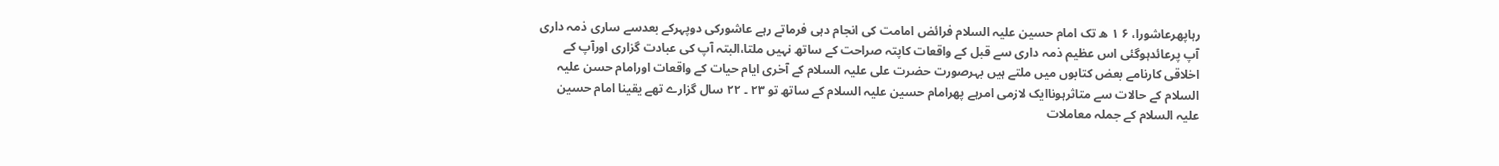رہاپھرعاشورا، ۶ ۱ ھ تک امام حسین علیہ السلام فرائض امامت کی انجام دہی فرماتے رہے عاشورکی دوپہرکے بعدسے ساری ذمہ داری آپ پرعائدہوگئی اس عظیم ذمہ داری سے قبل کے واقعات کاپتہ صراحت کے ساتھ نہیں ملتا،البتہ آپ کی عبادت گزاری اورآپ کے اخلاقی کارنامے بعض کتابوں میں ملتے ہیں بہرصورت حضرت علی علیہ السلام کے آخری ایام حیات کے واقعات اورامام حسن علیہ السلام کے حالات سے متاثرہوناایک لازمی امرہے پھرامام حسین علیہ السلام کے ساتھ تو ۲۳ ۔ ۲۲ سال گزارے تھے یقینا امام حسین علیہ السلام کے جملہ معاملات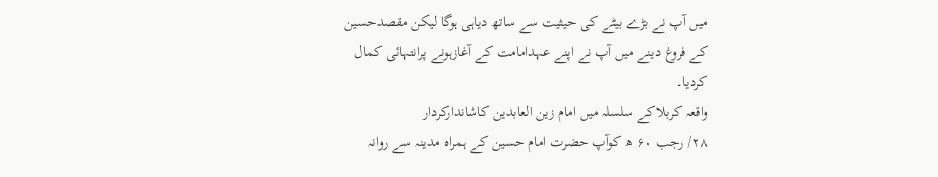میں آپ نے بڑے بیٹے کی حیثیت سے ساتھ دیاہی ہوگا لیکن مقصدحسین کے فروغ دینے میں آپ نے اپنے عہدامامت کے آغازہونے پرانتہائی کمال کردیا۔
واقعہ کربلاکے سلسلہ میں امام زین العابدین کاشاندارکردار
۲۸/ رجب ۶۰ ھ کوآپ حضرت امام حسین کے ہمراہ مدینہ سے روانہ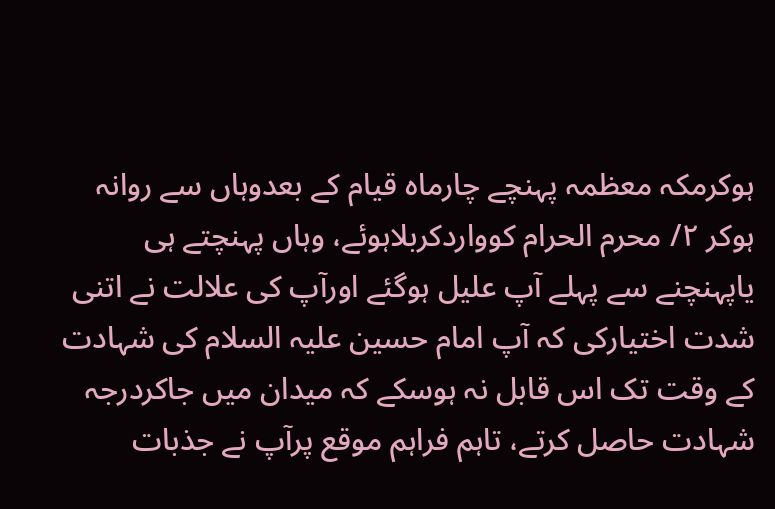ہوکرمکہ معظمہ پہنچے چارماہ قیام کے بعدوہاں سے روانہ ہوکر ۲/ محرم الحرام کوواردکربلاہوئے، وہاں پہنچتے ہی یاپہنچنے سے پہلے آپ علیل ہوگئے اورآپ کی علالت نے اتنی شدت اختیارکی کہ آپ امام حسین علیہ السلام کی شہادت کے وقت تک اس قابل نہ ہوسکے کہ میدان میں جاکردرجہ شہادت حاصل کرتے، تاہم فراہم موقع پرآپ نے جذبات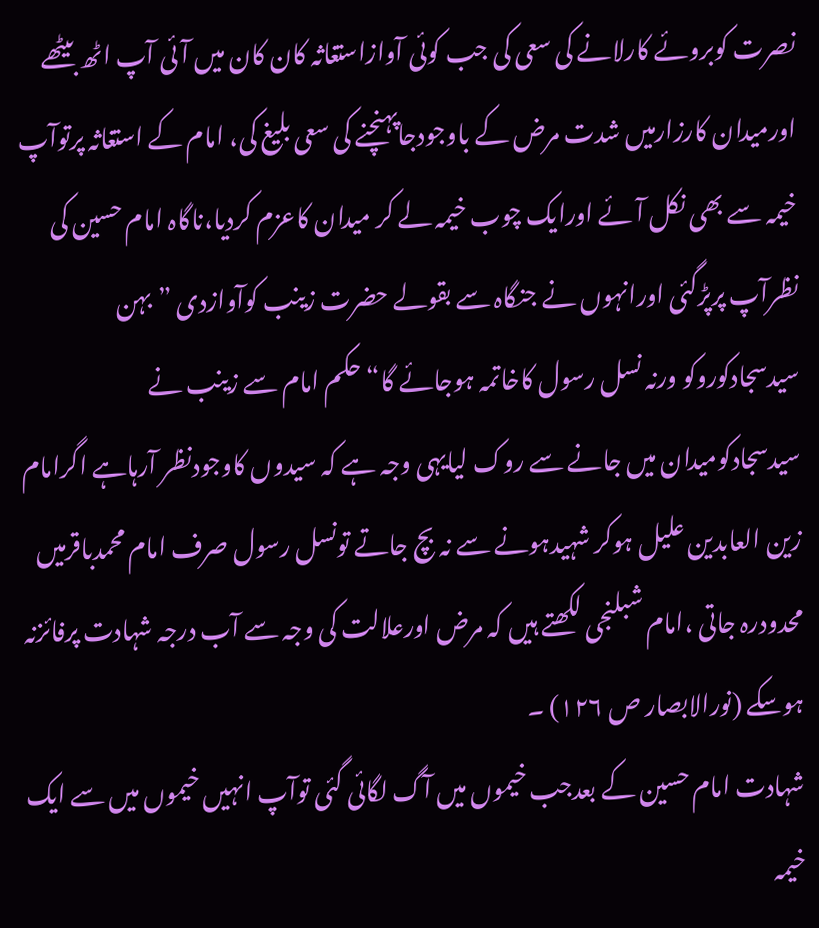نصرت کوبروئے کارلانے کی سعی کی جب کوئی آوازاستغاثہ کان کان میں آئی آپ اٹھ بیٹھے اورمیدان کارزارمیں شدت مرض کے باوجودجاپہنچنے کی سعی بلیغ کی، امام کے استغاثہ پرتوآپ خیمہ سے بھی نکل آئے اورایک چوب خیمہ لے کر میدان کاعزم کردیا،ناگاہ امام حسین کی نظرآپ پرپڑگئی اورانہوں نے جنگاہ سے بقولے حضرت زینب کوآوازدی ”بہن سیدسجادکوروکو ورنہ نسل رسول کاخاتمہ ہوجائے گا“ حکم امام سے زینب نے سیدسجادکومیدان میں جانے سے روک لیایہی وجہ ہے کہ سیدوں کاوجودنظر آرہاہے اگرامام زین العابدین علیل ہوکر شہیدہونے سے نہ بچ جاتے تونسل رسول صرف امام محمدباقرمیں محدودرہ جاتی ،امام شبلنجی لکھتے ہیں کہ مرض اورعلالت کی وجہ سے آب درجہ شہادت پرفائزنہ ہوسکے (نورالابصار ص ۱۲۶) ۔
شہادت امام حسین کے بعدجب خیموں میں آگ لگائی گئی توآپ انہیں خیموں میں سے ایک خیمہ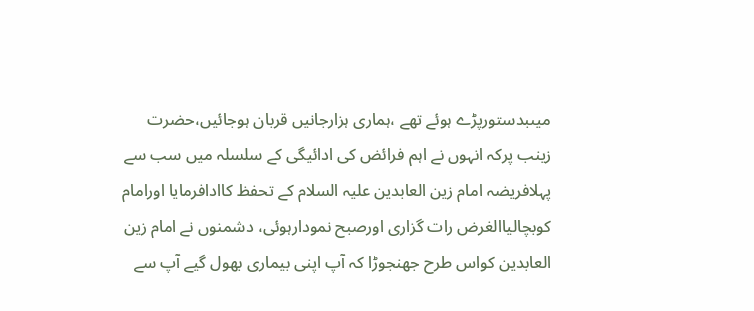میںبدستورپڑے ہوئے تھے ،ہماری ہزارجانیں قربان ہوجائیں،حضرت زینب پرکہ انہوں نے اہم فرائض کی ادائیگی کے سلسلہ میں سب سے پہلافریضہ امام زین العابدین علیہ السلام کے تحفظ کاادافرمایا اورامام کوبچالیاالغرض رات گزاری اورصبح نمودارہوئی، دشمنوں نے امام زین العابدین کواس طرح جھنجوڑا کہ آپ اپنی بیماری بھول گیے آپ سے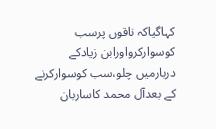کہاگیاکہ ناقوں پرسب کوسوارکرواورابن زیادکے دربارمیں چلو،سب کوسوارکرنے کے بعدآل محمد کاساربان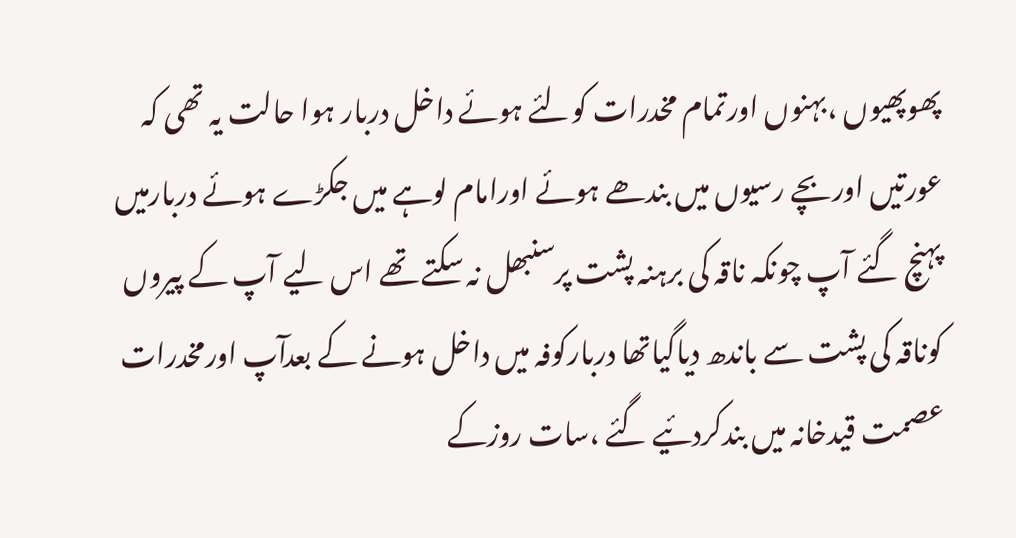پھوپھیوں ،بہنوں اورتمام مخدرات کولئے ہوئے داخل دربار ہوا حالت یہ تھی کہ عورتیں اوربچے رسیوں میں بندھے ہوئے اورامام لوہے میں جکڑے ہوئے دربارمیں پہنچ گئے آپ چونکہ ناقہ کی برہنہ پشت پرسنبھل نہ سکتے تھے اس لیے آپ کے پیروں کوناقہ کی پشت سے باندھ دیاگیاتھا دربارکوفہ میں داخل ہونے کے بعدآپ اورمخدرات عصمت قیدخانہ میں بندکردئیے گئے ،سات روزکے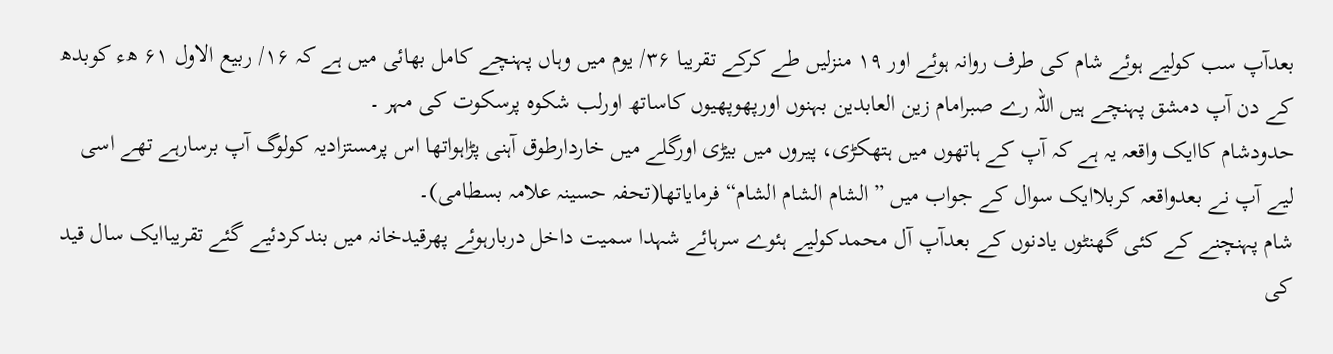بعدآپ سب کولیے ہوئے شام کی طرف روانہ ہوئے اور ۱۹ منزلیں طے کرکے تقریبا ۳۶/ یوم میں وہاں پہنچے کامل بھائی میں ہے کہ ۱۶/ ربیع الاول ۶۱ ھء کوبدھ کے دن آپ دمشق پہنچے ہیں اللہ رے صبرامام زین العابدین بہنوں اورپھوپھیوں کاساتھ اورلب شکوہ پرسکوت کی مہر ۔
حدودشام کاایک واقعہ یہ ہے کہ آپ کے ہاتھوں میں ہتھکڑی، پیروں میں بیڑی اورگلے میں خاردارطوق آہنی پڑاہواتھا اس پرمستزادیہ کولوگ آپ برسارہے تھے اسی لیے آپ نے بعدواقعہ کربلاایک سوال کے جواب میں ”الشام الشام الشام“ فرمایاتھا(تحفہ حسینہ علامہ بسطامی)۔
شام پہنچنے کے کئی گھنٹوں یادنوں کے بعدآپ آل محمدکولیے ہئوے سرہائے شہدا سمیت داخل دربارہوئے پھرقیدخانہ میں بندکردئیے گئے تقریباایک سال قید کی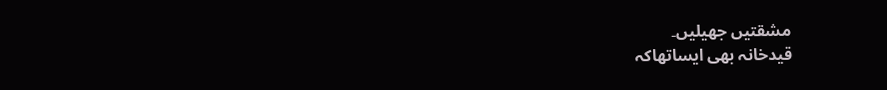مشقتیں جھیلیں۔
قیدخانہ بھی ایساتھاکہ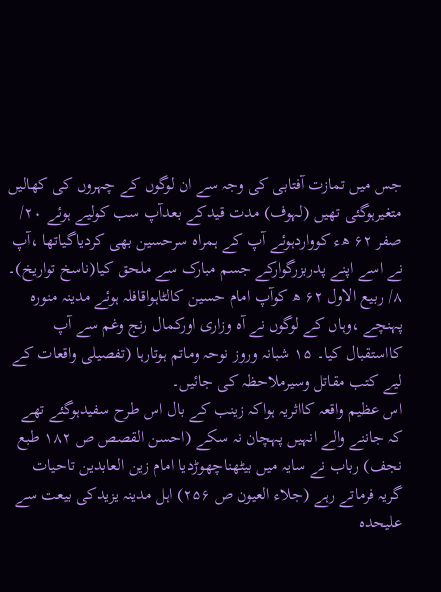جس میں تمازت آفتابی کی وجہ سے ان لوگوں کے چہروں کی کھالیں متغیرہوگئی تھیں (لہوف) مدت قیدکے بعدآپ سب کولیے ہوئے ۲۰/ صفر ۶۲ ھء کوواردہوئے آپ کے ہمراہ سرحسین بھی کردیاگیاتھا ،آپ نے اسے اپنے پدربزرگوارکے جسم مبارک سے ملحق کیا(ناسخ تواریخ)۔
۸/ ربیع الاول ۶۲ ھ کوآپ امام حسین کالٹاہواقافلہ ہوئے مدینہ منورہ پہنچے ،وہاں کے لوگوں نے آہ وزاری اورکمال رنج وغم سے آپ کااستقبال کیا۔ ۱۵ شبانہ وروز نوحہ وماتم ہوتارہا (تفصیلی واقعات کے لیے کتب مقاتل وسیرملاحظہ کی جائیں۔
اس عظیم واقعہ کااثریہ ہواکہ زینب کے بال اس طرح سفیدہوگئے تھے کہ جاننے والے انہیں پہچان نہ سکے (احسن القصص ص ۱۸۲ طبع نجف) رباب نے سایہ میں بیٹھناچھوڑدیا امام زین العابدین تاحیات گریہ فرماتے رہے (جلاء العیون ص ۲۵۶) اہل مدینہ یزیدکی بیعت سے علیحدہ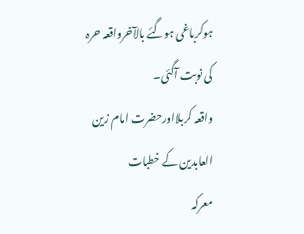ہوکرباغی ہوگئے بالآخرواقعہ حرہ کی نوبت آگئی۔
واقعہ کربلااورحضرت امام زین العابدین کے خطبات
معرکہ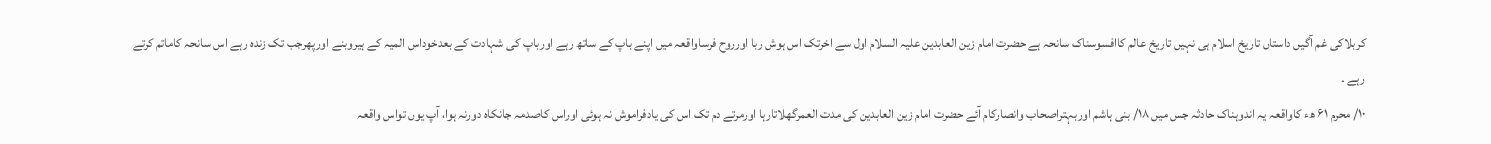کربلاکی غم آگیں داستاں تاریخ اسلام ہی نہیں تاریخ عالم کاافسوسناک سانحہ ہے حضرت امام زین العابدین علیہ السلام اول سے اخرتک اس ہوش ربا اورروح فرساواقعہ میں اپنے باپ کے ساتھ رہے اورباپ کی شہادت کے بعدخوداس المیہ کے ہیروبنے اورپھرجب تک زندہ رہے اس سانحہ کاماتم کرتے رہے ۔
۱۰/ محرم ۶۱ ھء کاواقعہ یہ اندوہناک حادثہ جس میں ۱۸/ بنی ہاشم اوربہتراصحاب وانصارکام آئے حضرت امام زین العابدین کی مدت العمرگھلاتارہا اورمرتے دم تک اس کی یادفراموش نہ ہوئی اوراس کاصدمہ جانکاہ دورنہ ہوا، آپ یوں تواس واقعہ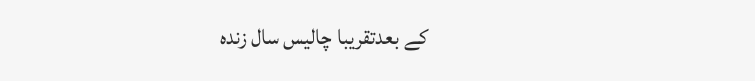کے بعدتقریبا چالیس سال زندہ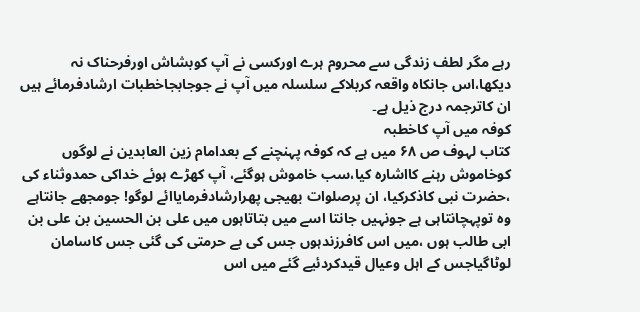رہے مگر لطف زندگی سے محروم ہرے اورکسی نے آپ کوبشاش اورفرحناک نہ دیکھا،اس جانکاہ واقعہ کربلاکے سلسلہ میں آپ نے جوجابجاخطبات ارشادفرمائے ہیں ان کاترجمہ درج ذیل ہے۔
کوفہ میں آپ کاخطبہ
کتاب لہوف ص ۶۸ میں ہے کہ کوفہ پہنچنے کے بعدامام زین العابدین نے لوگوں کوخاموش رہنے کااشارہ کیا،سب خاموش ہوگئے، آپ کھڑے ہوئے خداکی حمدوثناء کی ،حضرت نبی کاذکرکیا، ان پرصلوات بھیجی پھرارشادفرمایاائے لوگو! جومجھے جانتاہے وہ توپہچانتاہی ہے جونہیں جانتا اسے میں بتاتاہوں میں علی بن الحسین بن علی بن ابی طالب ہوں ،میں اس کافرزندہوں جس کی بے حرمتی کی گئی جس کاسامان لوٹاگیاجس کے اہل وعیال قیدکردئیے گئے میں اس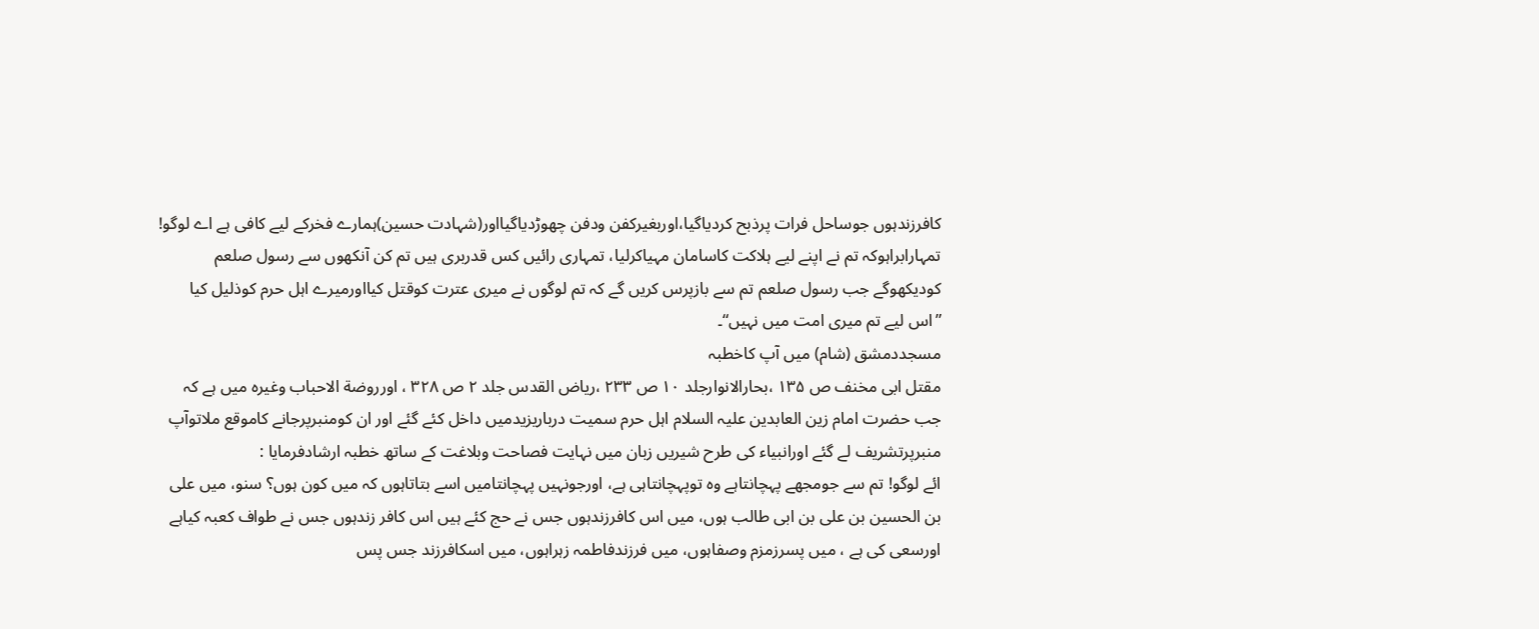کافرزندہوں جوساحل فرات پرذبح کردیاگیا،اوربغیرکفن ودفن چھوڑدیاگیااور(شہادت حسین)ہمارے فخرکے لیے کافی ہے اے لوگو! تمہارابراہوکہ تم نے اپنے لیے ہلاکت کاسامان مہیاکرلیا، تمہاری رائیں کس قدربری ہیں تم کن آنکھوں سے رسول صلعم کودیکھوگے جب رسول صلعم تم سے بازپرس کریں گے کہ تم لوگوں نے میری عترت کوقتل کیااورمیرے اہل حرم کوذلیل کیا ”اس لیے تم میری امت میں نہیں“۔
مسجددمشق (شام) میں آپ کاخطبہ
مقتل ابی مخنف ص ۱۳۵ ،بحارالانوارجلد ۱۰ ص ۲۳۳ ،ریاض القدس جلد ۲ ص ۳۲۸ ، اورروضة الاحباب وغیرہ میں ہے کہ جب حضرت امام زین العابدین علیہ السلام اہل حرم سمیت درباریزیدمیں داخل کئے گئے اور ان کومنبرپرجانے کاموقع ملاتوآپ منبرپرتشریف لے گئے اورانبیاء کی طرح شیریں زبان میں نہایت فصاحت وبلاغت کے ساتھ خطبہ ارشادفرمایا :
ائے لوگو! تم سے جومجھے پہچانتاہے وہ توپہچانتاہی ہے، اورجونہیں پہچانتامیں اسے بتاتاہوں کہ میں کون ہوں؟ سنو، میں علی بن الحسین بن علی بن ابی طالب ہوں، میں اس کافرزندہوں جس نے حج کئے ہیں اس کافر زندہوں جس نے طواف کعبہ کیاہے اورسعی کی ہے ، میں پسرزمزم وصفاہوں، میں فرزندفاطمہ زہراہوں، میں اسکافرزند جس پس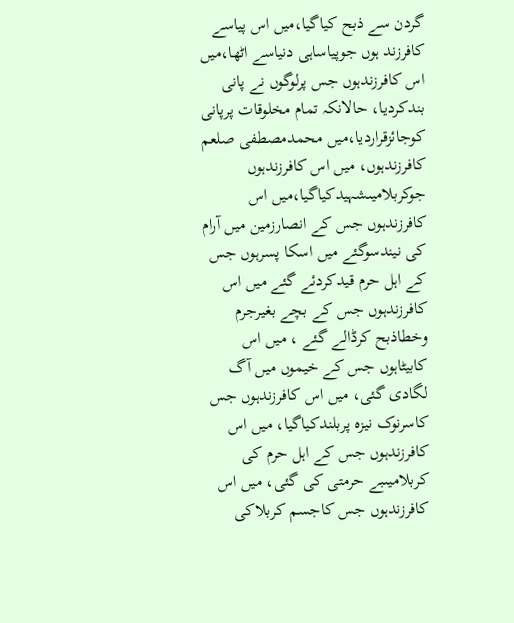گردن سے ذبح کیاگیا،میں اس پیاسے کافرزند ہوں جوپیاساہی دنیاسے اٹھا،میں اس کافرزندہوں جس پرلوگوں نے پانی بندکردیا، حالانکہ تمام مخلوقات پرپانی کوجائزقراردیا،میں محمدمصطفی صلعم کافرزندہوں، میں اس کافرزندہوں جوکربلامیںشہیدکیاگیا،میں اس کافرزندہوں جس کے انصارزمین میں آرام کی نیندسوگئے میں اسکا پسرہوں جس کے اہل حرم قیدکردئے گئے میں اس کافرزندہوں جس کے بچے بغیرجرم وخطاذبح کرڈالے گئے ، میں اس کابیٹاہوں جس کے خیموں میں آگ لگادی گئی، میں اس کافرزندہوں جس کاسرنوک نیزہ پربلندکیاگیا، میں اس کافرزندہوں جس کے اہل حرم کی کربلامیںبے حرمتی کی گئی، میں اس کافرزندہوں جس کاجسم کربلاکی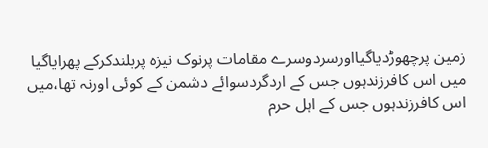زمین پرچھوڑدیاگیااورسردوسرے مقامات پرنوک نیزہ پربلندکرکے پھرایاگیا میں اس کافرزندہوں جس کے اردگردسوائے دشمن کے کوئی اورنہ تھا،میں اس کافرزندہوں جس کے اہل حرم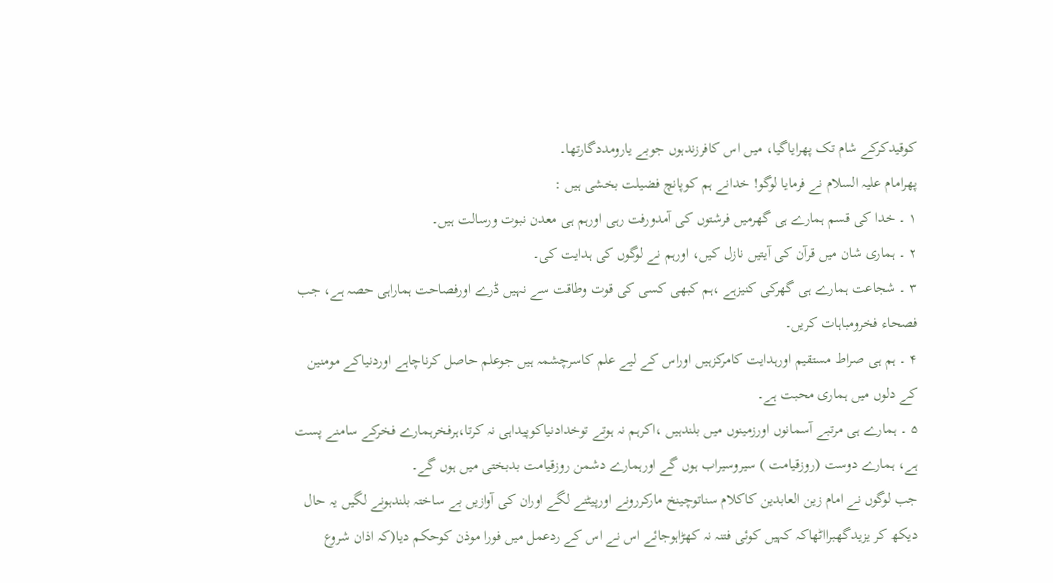کوقیدکرکے شام تک پھرایاگیا، میں اس کافرزندہوں جوبے یارومددگارتھا۔
پھرامام علیہ السلام نے فرمایا لوگو! خدانے ہم کوپانچ فضیلت بخشی ہیں :
۱ ۔ خدا کی قسم ہمارے ہی گھرمیں فرشتوں کی آمدورفت رہی اورہم ہی معدن نبوت ورسالت ہیں۔
۲ ۔ ہماری شان میں قرآن کی آیتیں نازل کیں، اورہم نے لوگوں کی ہدایت کی۔
۳ ۔ شجاعت ہمارے ہی گھرکی کنیزہے ،ہم کبھی کسی کی قوت وطاقت سے نہیں ڈرے اورفصاحت ہماراہی حصہ ہے، جب فصحاء فخرومباہات کریں۔
۴ ۔ ہم ہی صراط مستقیم اورہدایت کامرکزہیں اوراس کے لیے علم کاسرچشمہ ہیں جوعلم حاصل کرناچاہے اوردنیاکے مومنین کے دلوں میں ہماری محبت ہے۔
۵ ۔ ہمارے ہی مرتبے آسمانوں اورزمینوں میں بلندہیں ،اکرہم نہ ہوتے توخدادنیاکوپیداہی نہ کرتا،ہرفخرہمارے فخرکے سامنے پست ہے، ہمارے دوست (روزقیامت ) سیروسیراب ہوں گے اورہمارے دشمن روزقیامت بدبختی میں ہوں گے۔
جب لوگوں نے امام زین العابدین کاکلام سناتوچینخ مارکررونے اورپیٹنے لگے اوران کی آوازیں بے ساختہ بلندہونے لگیں یہ حال دیکھ کر یزیدگھبرااٹھاکہ کہیں کوئی فتنہ نہ کھڑاہوجائے اس نے اس کے ردعمل میں فورا موذن کوحکم دیا(کہ اذان شروع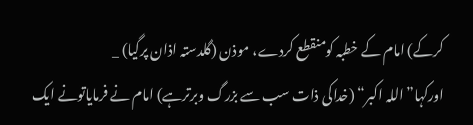کرکے) امام کے خطبہ کومنقطع کردے، موذن (گلدستہ اذان پرگیا) _
اورکہا”اللہ اکبر“ (خداکی ذات سب سے بزرگ وبرترہے) امام نے فرمایاتونے ایک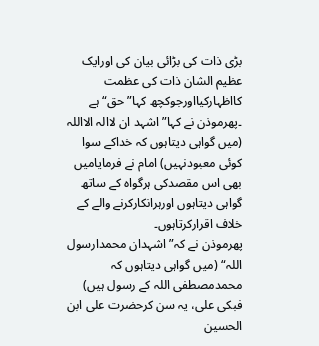بڑی ذات کی بڑائی بیان کی اورایک عظیم الشان ذات کی عظمت کااظہارکیااورجوکچھ کہا”حق“ ہے ۔پھرموذن نے کہا”اشہد ان لاالہ الااللہ (میں گواہی دیتاہوں کہ خداکے سوا کوئی معبودنہیں) امام نے فرمایامیں بھی اس مقصدکی ہرگواہ کے ساتھ گواہی دیتاہوں اورہرانکارکرنے والے کے خلاف اقرارکرتاہوں۔
پھرموذن نے کہ” اشہدان محمدارسول اللہ“ (میں گواہی دیتاہوں کہ محمدمصطفی اللہ کے رسول ہیں) فبکی علی، یہ سن کرحضرت علی ابن الحسین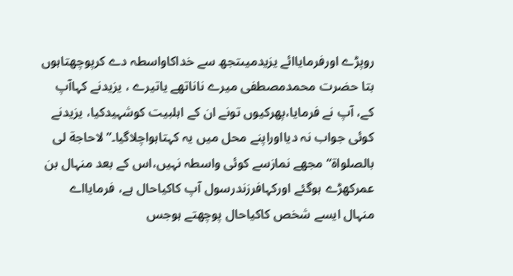روپڑے اورفرمایاائے یزیدمیںتجھ سے خداکاواسطہ دے کرپوچھتاہوں بتا حضرت محمدمصطفی میرے ناناتھے یاتیرے ، یزیدنے کہاآپ کے، آپ نے فرمایا،پھرکیوں تونے ان کے اہلبیت کوشہیدکیا، یزیدنے کوئی جواب نہ دیااوراپنے محل میں یہ کہتاہواچلاگیا۔”لاحاجة لی بالصلواة“ مجھے نمازسے کوئی واسطہ نہیں،اس کے بعد منہال بن عمرکھڑے ہوگئے اورکہافرزندرسول آپ کاکیاحال ہے، فرمایااے منہال ایسے شخص کاکیاحال پوچھتے ہوجس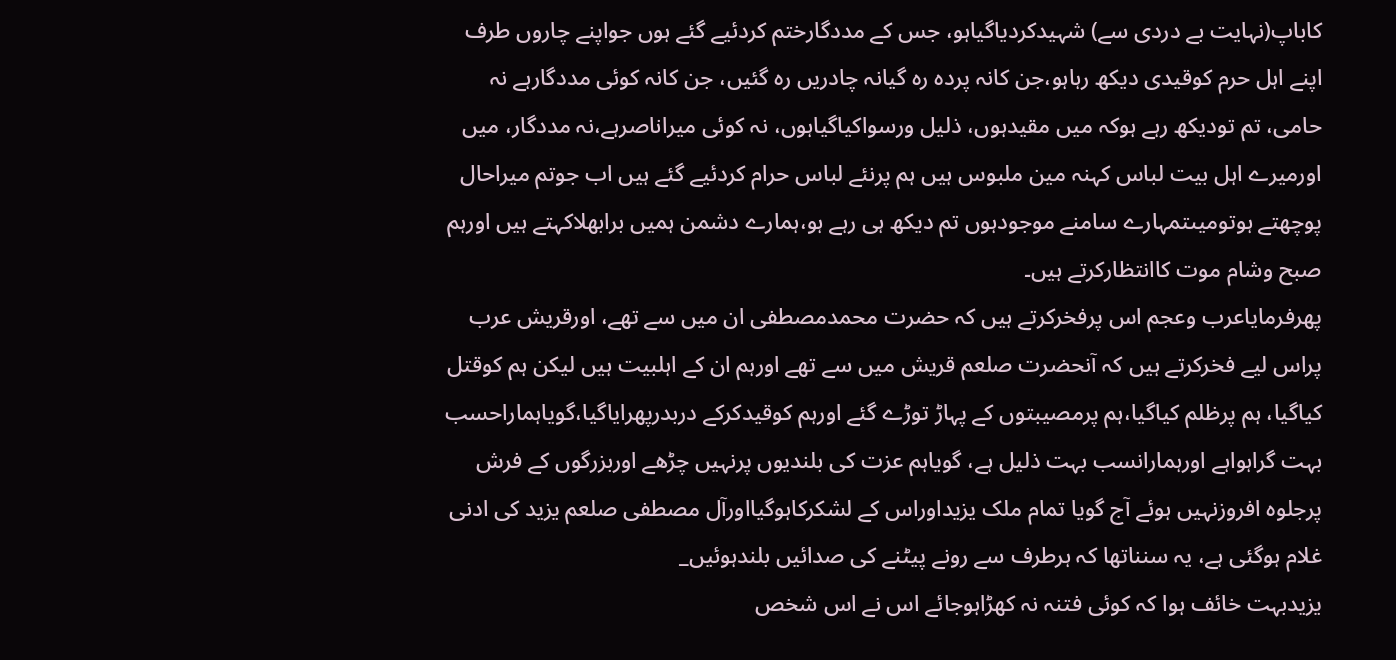کاباپ(نہایت بے دردی سے) شہیدکردیاگیاہو، جس کے مددگارختم کردئیے گئے ہوں جواپنے چاروں طرف اپنے اہل حرم کوقیدی دیکھ رہاہو،جن کانہ پردہ رہ گیانہ چادریں رہ گئیں، جن کانہ کوئی مددگارہے نہ حامی، تم تودیکھ رہے ہوکہ میں مقیدہوں، ذلیل ورسواکیاگیاہوں، نہ کوئی میراناصرہے،نہ مددگار، میں اورمیرے اہل بیت لباس کہنہ مین ملبوس ہیں ہم پرنئے لباس حرام کردئیے گئے ہیں اب جوتم میراحال پوچھتے ہوتومیںتمہارے سامنے موجودہوں تم دیکھ ہی رہے ہو،ہمارے دشمن ہمیں برابھلاکہتے ہیں اورہم صبح وشام موت کاانتظارکرتے ہیں۔
پھرفرمایاعرب وعجم اس پرفخرکرتے ہیں کہ حضرت محمدمصطفی ان میں سے تھے، اورقریش عرب پراس لیے فخرکرتے ہیں کہ آنحضرت صلعم قریش میں سے تھے اورہم ان کے اہلبیت ہیں لیکن ہم کوقتل کیاگیا، ہم پرظلم کیاگیا،ہم پرمصیبتوں کے پہاڑ توڑے گئے اورہم کوقیدکرکے دربدرپھرایاگیا،گویاہماراحسب بہت گراہواہے اورہمارانسب بہت ذلیل ہے، گویاہم عزت کی بلندیوں پرنہیں چڑھے اوربزرگوں کے فرش پرجلوہ افروزنہیں ہوئے آج گویا تمام ملک یزیداوراس کے لشکرکاہوگیااورآل مصطفی صلعم یزید کی ادنی غلام ہوگئی ہے، یہ سنناتھا کہ ہرطرف سے رونے پیٹنے کی صدائیں بلندہوئیں_
یزیدبہت خائف ہوا کہ کوئی فتنہ نہ کھڑاہوجائے اس نے اس شخص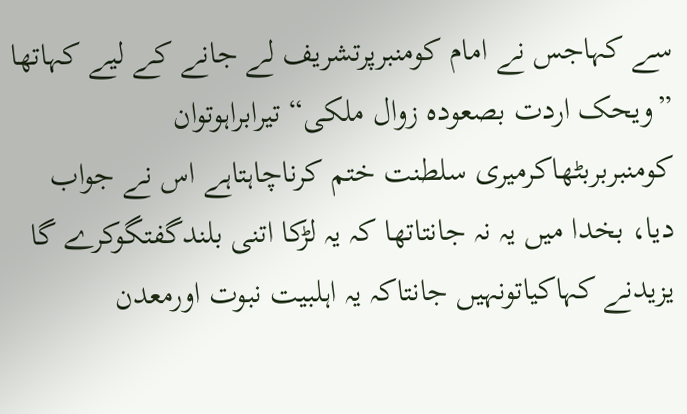سے کہاجس نے امام کومنبرپرتشریف لے جانے کے لیے کہاتھا ”ویحک اردت بصعودہ زوال ملکی“ تیرابراہوتوان کومنبربربٹھاکرمیری سلطنت ختم کرناچاہتاہے اس نے جواب دیا، بخدا میں یہ نہ جانتاتھا کہ یہ لڑکا اتنی بلندگفتگوکرے گا یزیدنے کہاکیاتونہیں جانتاکہ یہ اہلبیت نبوت اورمعدن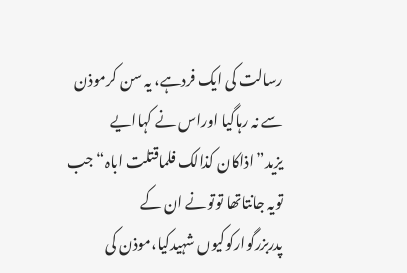رسالت کی ایک فردہے، یہ سن کرموذن سے نہ رہاگیا اوراس نے کہاایے یزید”اذاکان کذالک فلماقتلت اباہ“ جب تویہ جانتاتھا توتونے ان کے پدربزرگوارکوکیوں شہیدکیا،موذن کی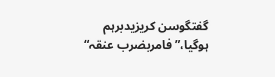گفتگوسن کریزیدبرہم ہوگیا،”فامربضرب عنقہ“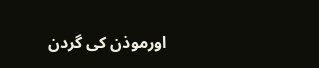اورموذن کی گردن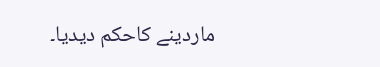ماردینے کاحکم دیدیا۔